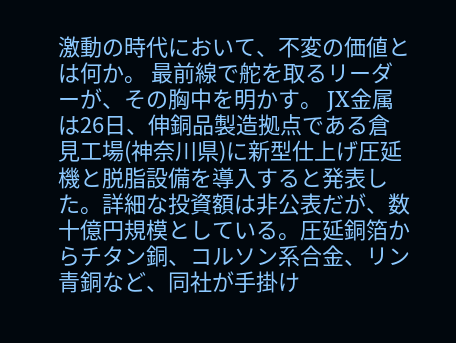激動の時代において、不変の価値とは何か。 最前線で舵を取るリーダーが、その胸中を明かす。 JX金属は26日、伸銅品製造拠点である倉見工場(神奈川県)に新型仕上げ圧延機と脱脂設備を導入すると発表した。詳細な投資額は非公表だが、数十億円規模としている。圧延銅箔からチタン銅、コルソン系合金、リン青銅など、同社が手掛け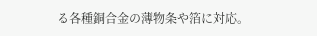る各種銅合金の薄物条や箔に対応。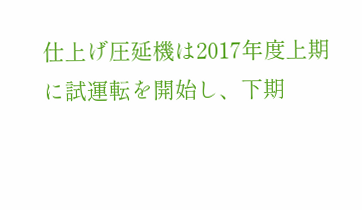仕上げ圧延機は2017年度上期に試運転を開始し、下期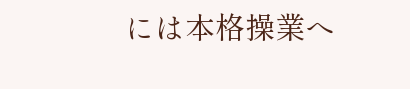には本格操業へ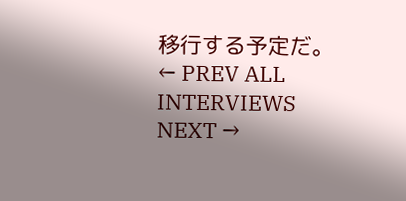移行する予定だ。 ← PREV ALL INTERVIEWS NEXT →